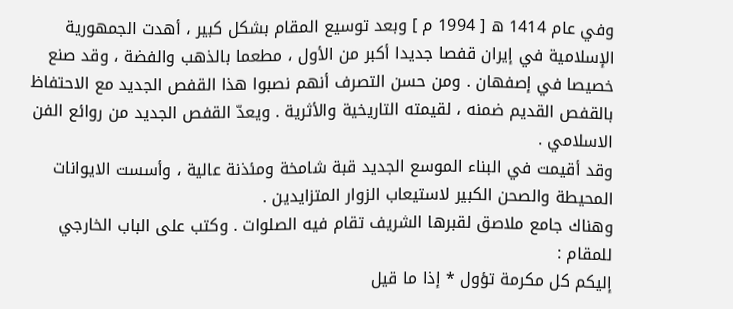وفي عام 1414 ه [ 1994 م ] وبعد توسيع المقام بشكل كبير ، أهدت الجمهورية الإسلامية في إيران قفصا جديدا أكبر من الأول ، مطعما بالذهب والفضة ، وقد صنع خصيصا في إصفهان . ومن حسن التصرف أنهم نصبوا هذا القفص الجديد مع الاحتفاظ بالقفص القديم ضمنه ، لقيمته التاريخية والأثرية . ويعدّ القفص الجديد من روائع الفن الاسلامي .
وقد أقيمت في البناء الموسع الجديد قبة شامخة ومئذنة عالية ، وأسست الايوانات المحيطة والصحن الكبير لاستيعاب الزوار المتزايدين .
وهناك جامع ملاصق لقبرها الشريف تقام فيه الصلوات . وكتب على الباب الخارجي للمقام :
إليكم كل مكرمة تؤول * إذا ما قيل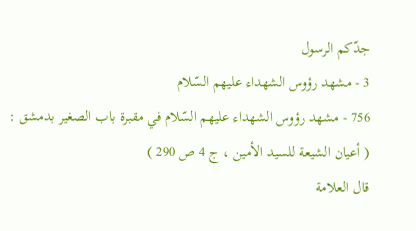جدّكم الرسول
3 - مشهد رؤوس الشهداء عليهم السّلام
756 - مشهد رؤوس الشهداء عليهم السّلام في مقبرة باب الصغير بدمشق :
( أعيان الشيعة للسيد الأمين ، ج 4 ص 290 )
قال العلامة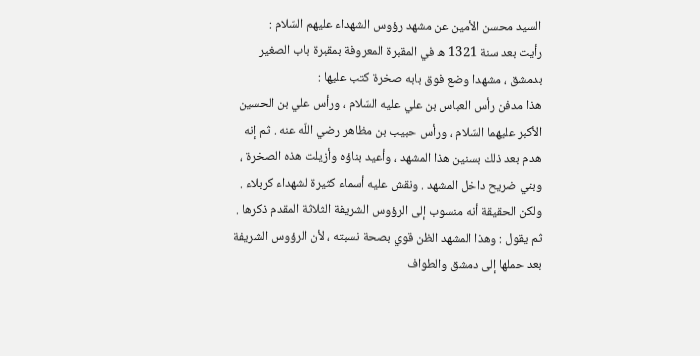السيد محسن الأمين عن مشهد رؤوس الشهداء عليهم السّلام :
رأيت بعد سنة 1321 ه في المقبرة المعروفة بمقبرة باب الصغير بدمشق ، مشهدا وضع فوق بابه صخرة كتب عليها :
هذا مدفن رأس العباس بن علي عليه السّلام ، ورأس علي بن الحسين الأكبر عليهما السّلام ، ورأس حبيب بن مظاهر رضي اللّه عنه . ثم إنه هدم بعد ذلك بسنين هذا المشهد ، وأعيد بناؤه وأزيلت هذه الصخرة ، وبني ضريح داخل المشهد . ونقش عليه أسماء كثيرة لشهداء كربلاء . ولكن الحقيقة أنه منسوب إلى الرؤوس الشريفة الثلاثة المقدم ذكرها .
ثم يقول : وهذا المشهد الظن قوي بصحة نسبته ، لأن الرؤوس الشريفة بعد حملها إلى دمشق والطواف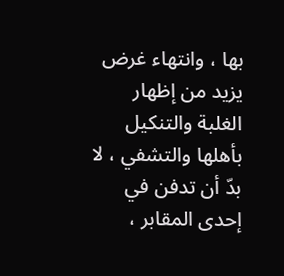بها ، وانتهاء غرض يزيد من إظهار الغلبة والتنكيل بأهلها والتشفي ، لا بدّ أن تدفن في إحدى المقابر ،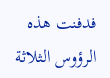فدفنت هذه الرؤوس الثلاثة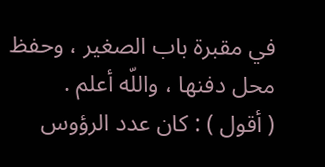في مقبرة باب الصغير ، وحفظ محل دفنها ، واللّه أعلم .
( أقول ) : كان عدد الرؤوس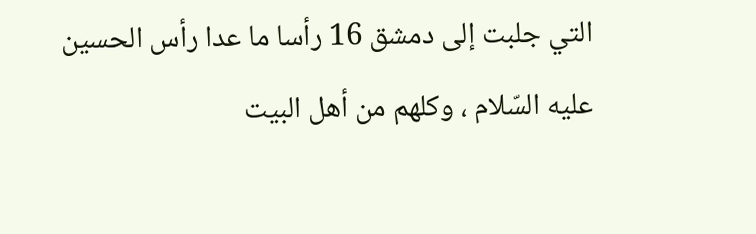التي جلبت إلى دمشق 16 رأسا ما عدا رأس الحسين عليه السّلام ، وكلهم من أهل البيت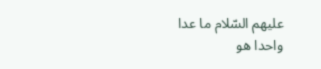عليهم السّلام ما عدا واحدا هو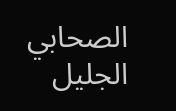الصحابي الجليل